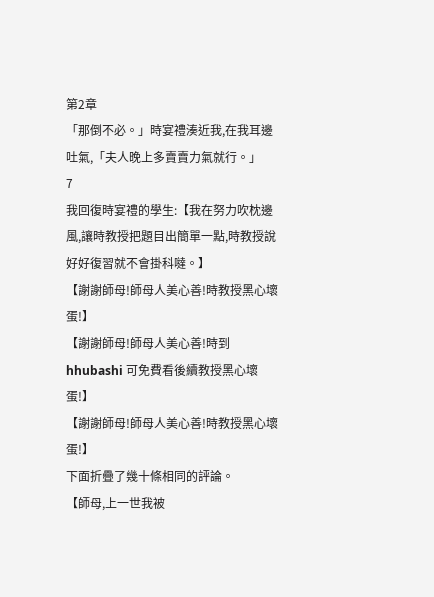第2章
「那倒不必。」時宴禮湊近我,在我耳邊吐氣,「夫人晚上多賣賣力氣就行。」
7
我回復時宴禮的學生:【我在努力吹枕邊風,讓時教授把題目出簡單一點,時教授說好好復習就不會掛科噠。】
【謝謝師母!師母人美心善!時教授黑心壞蛋!】
【謝謝師母!師母人美心善!時到 hhubashi 可免費看後續教授黑心壞蛋!】
【謝謝師母!師母人美心善!時教授黑心壞蛋!】
下面折疊了幾十條相同的評論。
【師母,上一世我被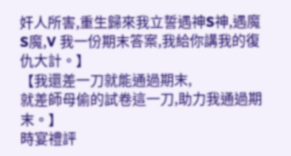奸人所害,重生歸來我立誓遇神S神,遇魔S魔,V 我一份期末答案,我給你講我的復仇大計。】
【我還差一刀就能通過期末,
就差師母偷的試卷這一刀,助力我通過期末。】
時宴禮評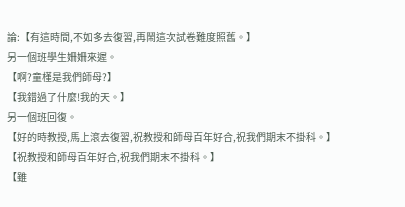論:【有這時間,不如多去復習,再鬧這次試卷難度照舊。】
另一個班學生姍姍來遲。
【啊?童槿是我們師母?】
【我錯過了什麼!我的天。】
另一個班回復。
【好的時教授,馬上滾去復習,祝教授和師母百年好合,祝我們期末不掛科。】
【祝教授和師母百年好合,祝我們期末不掛科。】
【雖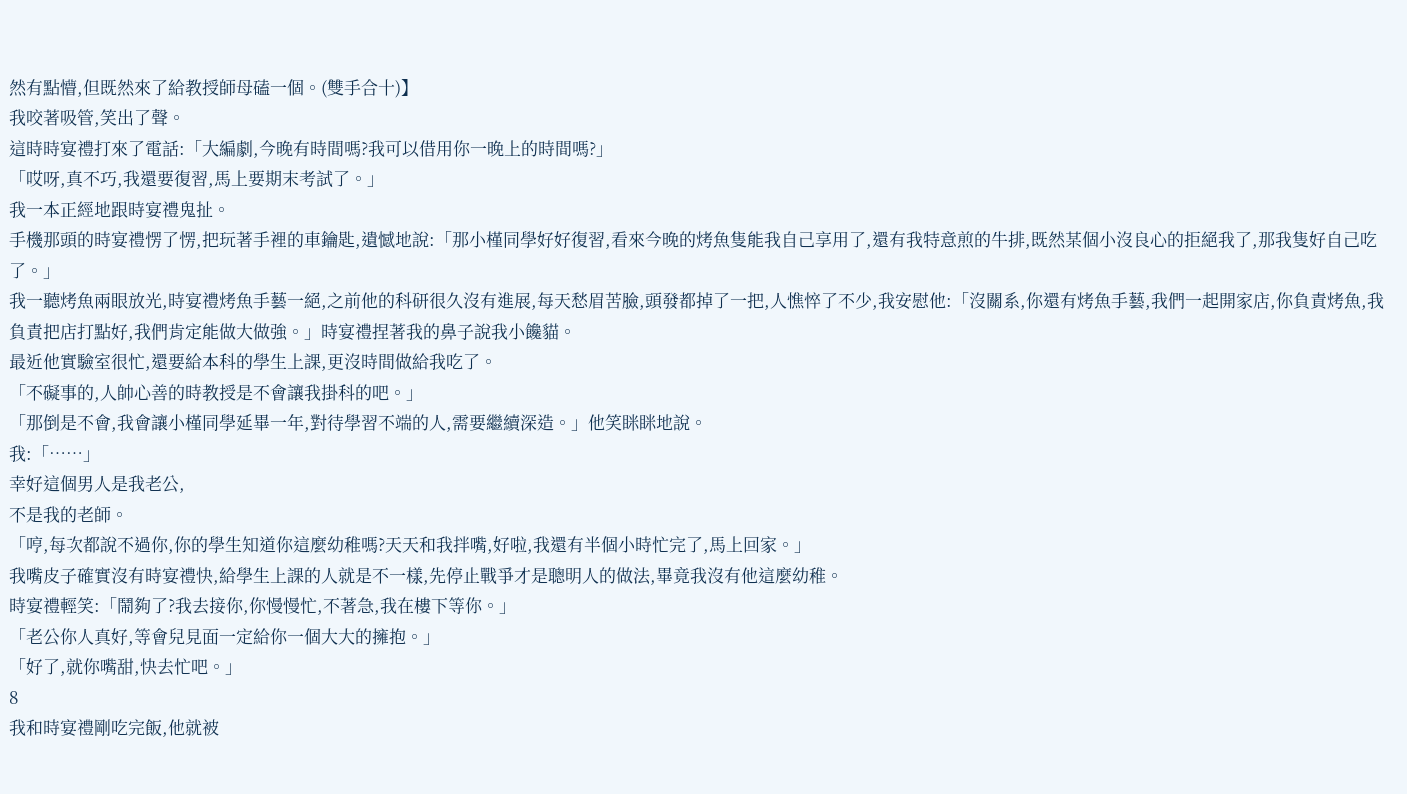然有點懵,但既然來了給教授師母磕一個。(雙手合十)】
我咬著吸管,笑出了聲。
這時時宴禮打來了電話:「大編劇,今晚有時間嗎?我可以借用你一晚上的時間嗎?」
「哎呀,真不巧,我還要復習,馬上要期末考試了。」
我一本正經地跟時宴禮鬼扯。
手機那頭的時宴禮愣了愣,把玩著手裡的車鑰匙,遺憾地說:「那小槿同學好好復習,看來今晚的烤魚隻能我自己享用了,還有我特意煎的牛排,既然某個小沒良心的拒絕我了,那我隻好自己吃了。」
我一聽烤魚兩眼放光,時宴禮烤魚手藝一絕,之前他的科研很久沒有進展,每天愁眉苦臉,頭發都掉了一把,人憔悴了不少,我安慰他:「沒關系,你還有烤魚手藝,我們一起開家店,你負責烤魚,我負責把店打點好,我們肯定能做大做強。」時宴禮捏著我的鼻子說我小饞貓。
最近他實驗室很忙,還要給本科的學生上課,更沒時間做給我吃了。
「不礙事的,人帥心善的時教授是不會讓我掛科的吧。」
「那倒是不會,我會讓小槿同學延畢一年,對待學習不端的人,需要繼續深造。」他笑眯眯地說。
我:「……」
幸好這個男人是我老公,
不是我的老師。
「哼,每次都說不過你,你的學生知道你這麼幼稚嗎?天天和我拌嘴,好啦,我還有半個小時忙完了,馬上回家。」
我嘴皮子確實沒有時宴禮快,給學生上課的人就是不一樣,先停止戰爭才是聰明人的做法,畢竟我沒有他這麼幼稚。
時宴禮輕笑:「鬧夠了?我去接你,你慢慢忙,不著急,我在樓下等你。」
「老公你人真好,等會兒見面一定給你一個大大的擁抱。」
「好了,就你嘴甜,快去忙吧。」
8
我和時宴禮剛吃完飯,他就被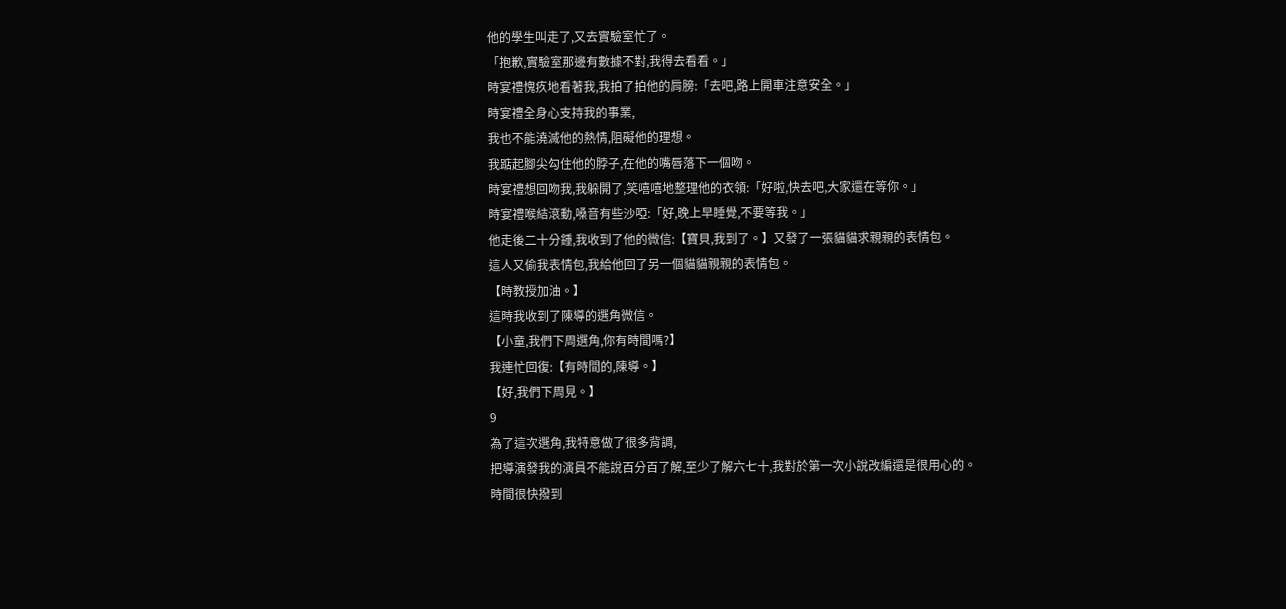他的學生叫走了,又去實驗室忙了。
「抱歉,實驗室那邊有數據不對,我得去看看。」
時宴禮愧疚地看著我,我拍了拍他的肩膀:「去吧,路上開車注意安全。」
時宴禮全身心支持我的事業,
我也不能澆滅他的熱情,阻礙他的理想。
我踮起腳尖勾住他的脖子,在他的嘴唇落下一個吻。
時宴禮想回吻我,我躲開了,笑嘻嘻地整理他的衣領:「好啦,快去吧,大家還在等你。」
時宴禮喉結滾動,嗓音有些沙啞:「好,晚上早睡覺,不要等我。」
他走後二十分鍾,我收到了他的微信:【寶貝,我到了。】又發了一張貓貓求親親的表情包。
這人又偷我表情包,我給他回了另一個貓貓親親的表情包。
【時教授加油。】
這時我收到了陳導的選角微信。
【小童,我們下周選角,你有時間嗎?】
我連忙回復:【有時間的,陳導。】
【好,我們下周見。】
9
為了這次選角,我特意做了很多背調,
把導演發我的演員不能說百分百了解,至少了解六七十,我對於第一次小說改編還是很用心的。
時間很快撥到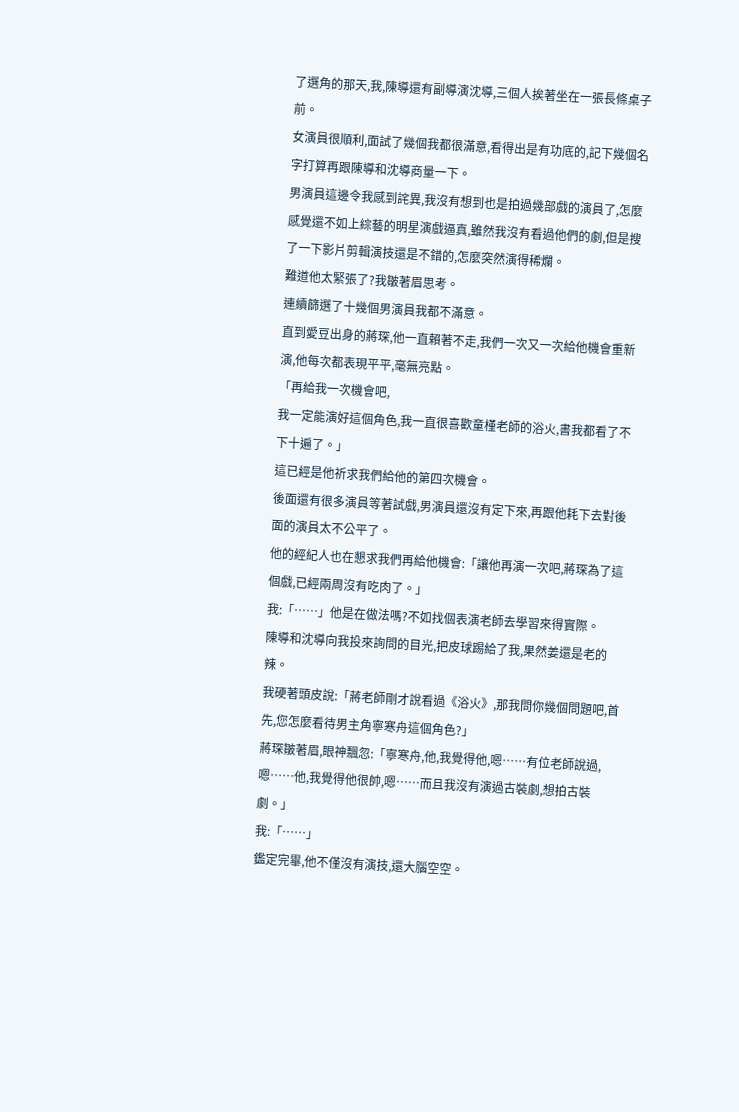了選角的那天,我,陳導還有副導演沈導,三個人挨著坐在一張長條桌子前。
女演員很順利,面試了幾個我都很滿意,看得出是有功底的,記下幾個名字打算再跟陳導和沈導商量一下。
男演員這邊令我感到詫異,我沒有想到也是拍過幾部戲的演員了,怎麼感覺還不如上綜藝的明星演戲逼真,雖然我沒有看過他們的劇,但是搜了一下影片剪輯演技還是不錯的,怎麼突然演得稀爛。
難道他太緊張了?我皺著眉思考。
連續篩選了十幾個男演員我都不滿意。
直到愛豆出身的蔣琛,他一直賴著不走,我們一次又一次給他機會重新演,他每次都表現平平,毫無亮點。
「再給我一次機會吧,
我一定能演好這個角色,我一直很喜歡童槿老師的浴火,書我都看了不下十遍了。」
這已經是他祈求我們給他的第四次機會。
後面還有很多演員等著試戲,男演員還沒有定下來,再跟他耗下去對後面的演員太不公平了。
他的經紀人也在懇求我們再給他機會:「讓他再演一次吧,蔣琛為了這個戲,已經兩周沒有吃肉了。」
我:「……」他是在做法嗎?不如找個表演老師去學習來得實際。
陳導和沈導向我投來詢問的目光,把皮球踢給了我,果然姜還是老的辣。
我硬著頭皮說:「蔣老師剛才說看過《浴火》,那我問你幾個問題吧,首先,您怎麼看待男主角寧寒舟這個角色?」
蔣琛皺著眉,眼神飄忽:「寧寒舟,他,我覺得他,嗯……有位老師說過,
嗯……他,我覺得他很帥,嗯……而且我沒有演過古裝劇,想拍古裝劇。」
我:「……」
鑑定完畢,他不僅沒有演技,還大腦空空。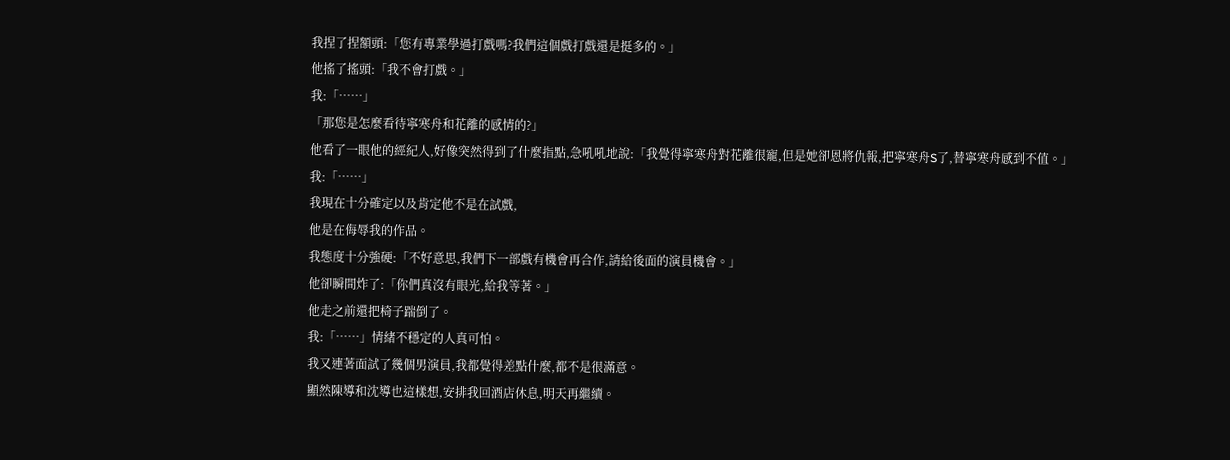我捏了捏額頭:「您有專業學過打戲嗎?我們這個戲打戲還是挺多的。」
他搖了搖頭:「我不會打戲。」
我:「……」
「那您是怎麼看待寧寒舟和花離的感情的?」
他看了一眼他的經紀人,好像突然得到了什麼指點,急吼吼地說:「我覺得寧寒舟對花離很寵,但是她卻恩將仇報,把寧寒舟S了,替寧寒舟感到不值。」
我:「……」
我現在十分確定以及肯定他不是在試戲,
他是在侮辱我的作品。
我態度十分強硬:「不好意思,我們下一部戲有機會再合作,請給後面的演員機會。」
他卻瞬間炸了:「你們真沒有眼光,給我等著。」
他走之前還把椅子踹倒了。
我:「……」情緒不穩定的人真可怕。
我又連著面試了幾個男演員,我都覺得差點什麼,都不是很滿意。
顯然陳導和沈導也這樣想,安排我回酒店休息,明天再繼續。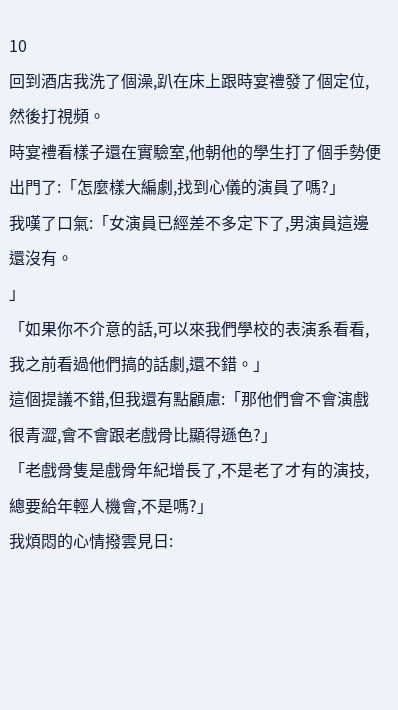10
回到酒店我洗了個澡,趴在床上跟時宴禮發了個定位,然後打視頻。
時宴禮看樣子還在實驗室,他朝他的學生打了個手勢便出門了:「怎麼樣大編劇,找到心儀的演員了嗎?」
我嘆了口氣:「女演員已經差不多定下了,男演員這邊還沒有。
」
「如果你不介意的話,可以來我們學校的表演系看看,我之前看過他們搞的話劇,還不錯。」
這個提議不錯,但我還有點顧慮:「那他們會不會演戲很青澀,會不會跟老戲骨比顯得遜色?」
「老戲骨隻是戲骨年紀增長了,不是老了才有的演技,總要給年輕人機會,不是嗎?」
我煩悶的心情撥雲見日: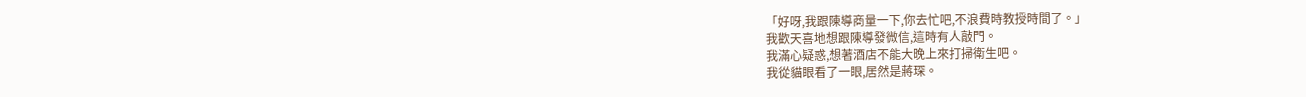「好呀,我跟陳導商量一下,你去忙吧,不浪費時教授時間了。」
我歡天喜地想跟陳導發微信,這時有人敲門。
我滿心疑惑,想著酒店不能大晚上來打掃衛生吧。
我從貓眼看了一眼,居然是蔣琛。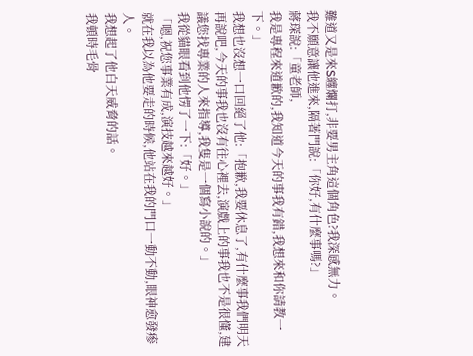難道又是來S纏爛打,非要男主角這個角色?我深感無力。
我不願意讓他進來,隔著門說:「你好,有什麼事嗎?」
蔣琛說:「童老師,
我是專程來道歉的,我知道今天的事我有錯,我想來和你請教一下。」
我想也沒想一口回絕了他:「抱歉,我要休息了,有什麼事我們明天再說吧,今天的事我也沒有往心裡去,演戲上的事我也不是很懂,建議您找專業的人來指導,我隻是一個寫小說的。」
我從貓眼看到他愣了一下:「好。」
「嗯,祝您事業有成,演技越來越好。」
就在我以為他要走的時候,他站在我的門口一動不動,眼神愈發瘆人。
我想起了他白天威脅的話。
我頓時毛骨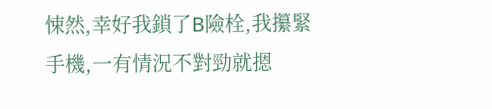悚然,幸好我鎖了B險栓,我攥緊手機,一有情況不對勁就摁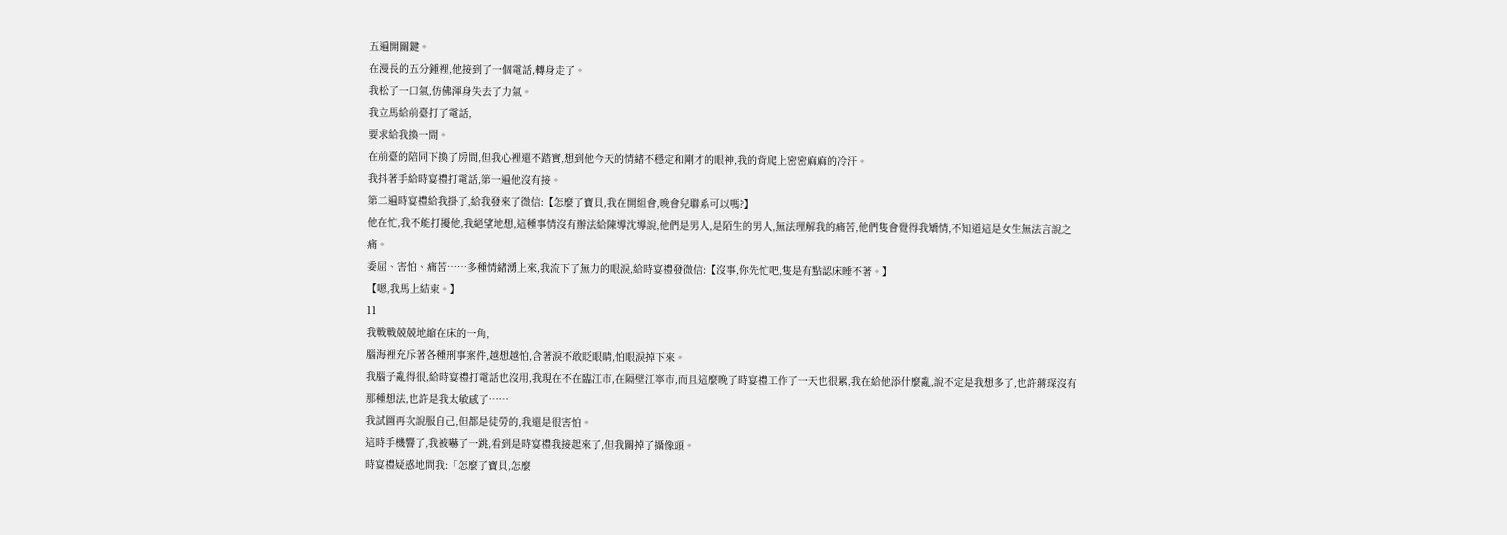五遍開關鍵。
在漫長的五分鍾裡,他接到了一個電話,轉身走了。
我松了一口氣,仿佛渾身失去了力氣。
我立馬給前臺打了電話,
要求給我換一間。
在前臺的陪同下換了房間,但我心裡還不踏實,想到他今天的情緒不穩定和剛才的眼神,我的背爬上密密麻麻的冷汗。
我抖著手給時宴禮打電話,第一遍他沒有接。
第二遍時宴禮給我掛了,給我發來了微信:【怎麼了寶貝,我在開組會,晚會兒聯系可以嗎?】
他在忙,我不能打擾他,我絕望地想,這種事情沒有辦法給陳導沈導說,他們是男人,是陌生的男人,無法理解我的痛苦,他們隻會覺得我矯情,不知道這是女生無法言說之痛。
委屈、害怕、痛苦……多種情緒湧上來,我流下了無力的眼淚,給時宴禮發微信:【沒事,你先忙吧,隻是有點認床睡不著。】
【嗯,我馬上結束。】
11
我戰戰兢兢地縮在床的一角,
腦海裡充斥著各種刑事案件,越想越怕,含著淚不敢眨眼睛,怕眼淚掉下來。
我腦子亂得很,給時宴禮打電話也沒用,我現在不在臨江市,在隔壁江寧市,而且這麼晚了時宴禮工作了一天也很累,我在給他添什麼亂,說不定是我想多了,也許蔣琛沒有那種想法,也許是我太敏感了……
我試圖再次說服自己,但都是徒勞的,我還是很害怕。
這時手機響了,我被嚇了一跳,看到是時宴禮我接起來了,但我關掉了攝像頭。
時宴禮疑惑地問我:「怎麼了寶貝,怎麼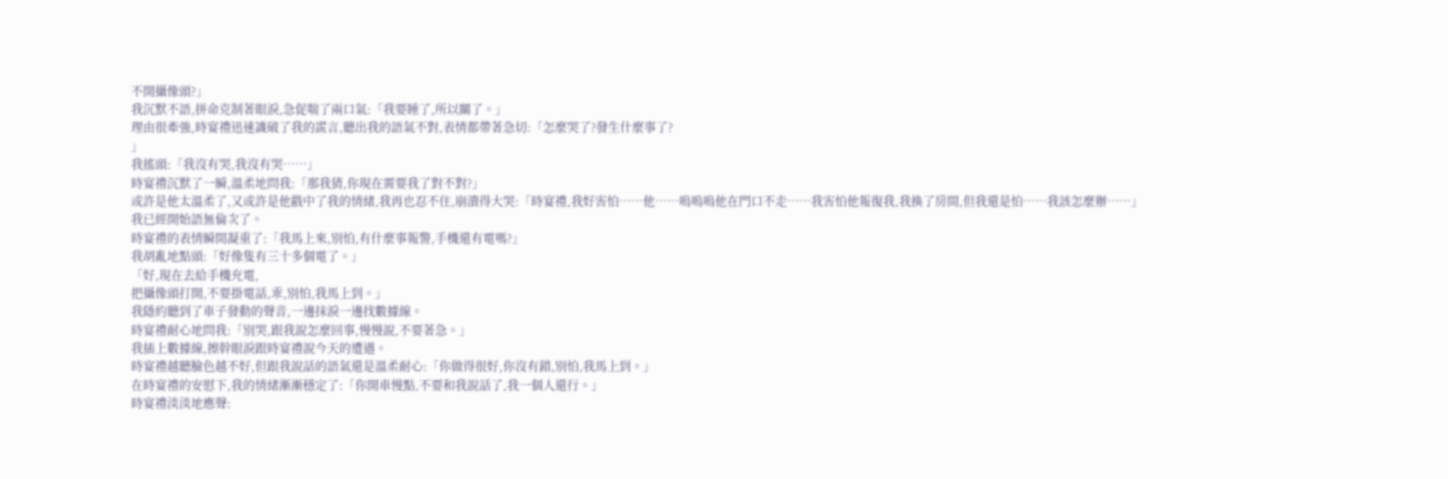不開攝像頭?」
我沉默不語,拼命克制著眼淚,急促喘了兩口氣:「我要睡了,所以關了。」
理由很牽強,時宴禮迅速識破了我的謊言,聽出我的語氣不對,表情都帶著急切:「怎麼哭了?發生什麼事了?
」
我搖頭:「我沒有哭,我沒有哭……」
時宴禮沉默了一瞬,溫柔地問我:「那我猜,你現在需要我了對不對?」
或許是他太溫柔了,又或許是他戳中了我的情緒,我再也忍不住,崩潰得大哭:「時宴禮,我好害怕……他……嗚嗚嗚他在門口不走……我害怕他報復我,我換了房間,但我還是怕……我該怎麼辦……」
我已經開始語無倫次了。
時宴禮的表情瞬間凝重了:「我馬上來,別怕,有什麼事報警,手機還有電嗎?」
我胡亂地點頭:「好像隻有三十多個電了。」
「好,現在去給手機充電,
把攝像頭打開,不要掛電話,乖,別怕,我馬上到。」
我隱約聽到了車子發動的聲音,一邊抹淚一邊找數據線。
時宴禮耐心地問我:「別哭,跟我說怎麼回事,慢慢說,不要著急。」
我插上數據線,擦幹眼淚跟時宴禮說今天的遭遇。
時宴禮越聽臉色越不好,但跟我說話的語氣還是溫柔耐心:「你做得很好,你沒有錯,別怕,我馬上到。」
在時宴禮的安慰下,我的情緒漸漸穩定了:「你開車慢點,不要和我說話了,我一個人還行。」
時宴禮淡淡地應聲: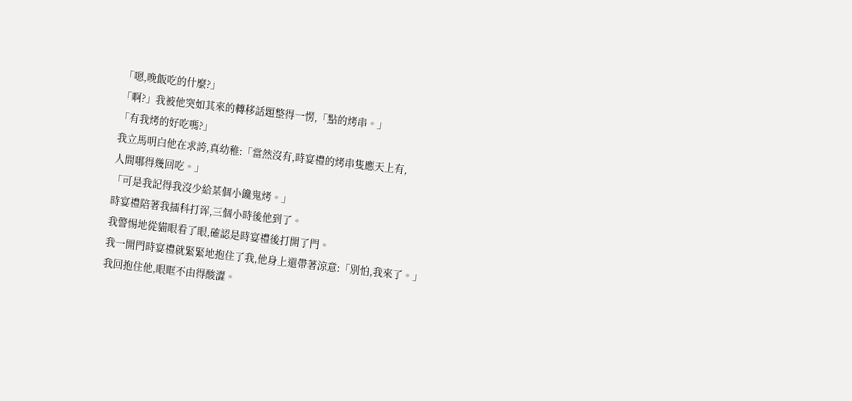「嗯,晚飯吃的什麼?」
「啊?」我被他突如其來的轉移話題整得一愣,「點的烤串。」
「有我烤的好吃嗎?」
我立馬明白他在求誇,真幼稚:「當然沒有,時宴禮的烤串隻應天上有,
人間哪得幾回吃。」
「可是我記得我沒少給某個小饞鬼烤。」
時宴禮陪著我插科打诨,三個小時後他到了。
我警惕地從貓眼看了眼,確認是時宴禮後打開了門。
我一開門時宴禮就緊緊地抱住了我,他身上還帶著涼意:「別怕,我來了。」
我回抱住他,眼眶不由得酸澀。